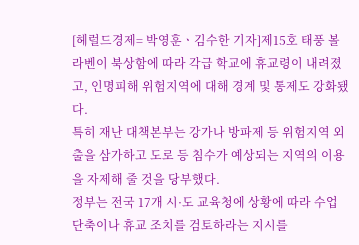[헤럴드경제= 박영훈ㆍ김수한 기자]제15호 태풍 볼라벤이 북상함에 따라 각급 학교에 휴교령이 내려졌고, 인명피해 위험지역에 대해 경계 및 통제도 강화됐다.
특히 재난 대책본부는 강가나 방파제 등 위험지역 외출을 삼가하고 도로 등 침수가 예상되는 지역의 이용을 자제해 줄 것을 당부했다.
정부는 전국 17개 시·도 교육청에 상황에 따라 수업 단축이나 휴교 조치를 검토하라는 지시를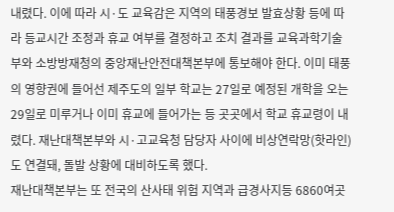내렸다. 이에 따라 시·도 교육감은 지역의 태풍경보 발효상황 등에 따라 등교시간 조정과 휴교 여부를 결정하고 조치 결과를 교육과학기술부와 소방방재청의 중앙재난안전대책본부에 통보해야 한다. 이미 태풍의 영향권에 들어선 제주도의 일부 학교는 27일로 예정된 개학을 오는 29일로 미루거나 이미 휴교에 들어가는 등 곳곳에서 학교 휴교령이 내렸다. 재난대책본부와 시·고교육청 담당자 사이에 비상연락망(핫라인)도 연결돼, 돌발 상황에 대비하도록 했다.
재난대책본부는 또 전국의 산사태 위험 지역과 급경사지등 6860여곳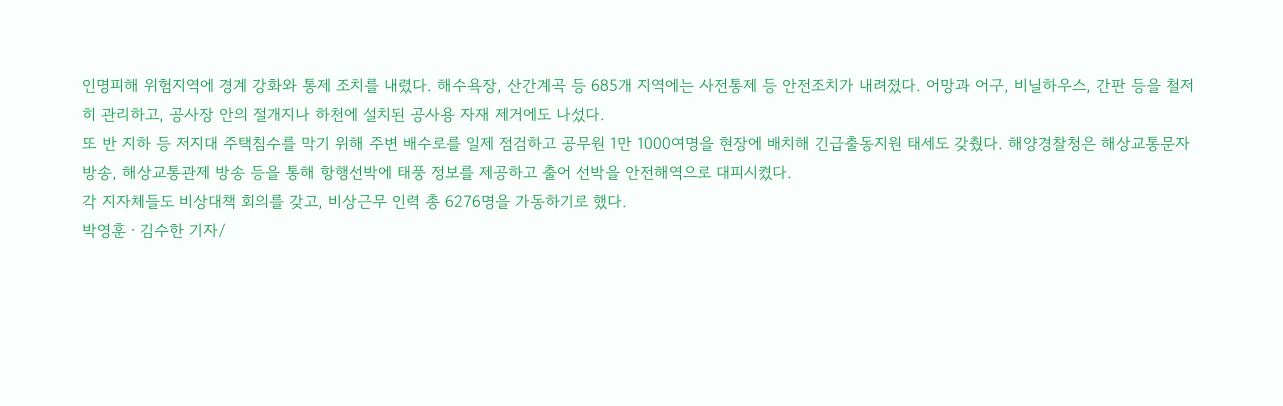인명피해 위험지역에 경계 강화와 통제 조치를 내렸다. 해수욕장, 산간계곡 등 685개 지역에는 사전통제 등 안전조치가 내려졌다. 어망과 어구, 비닐하우스, 간판 등을 철저히 관리하고, 공사장 안의 절개지나 하천에 설치된 공사용 자재 제거에도 나섰다.
또 반 지하 등 저지대 주택침수를 막기 위해 주변 배수로를 일제 점검하고 공무원 1만 1000여명을 현장에 배치해 긴급출동지원 태세도 갖췄다. 해양경찰청은 해상교통문자방송, 해상교통관제 방송 등을 통해 항행선박에 태풍 정보를 제공하고 출어 선박을 안전해역으로 대피시켰다.
각 지자체들도 비상대책 회의를 갖고, 비상근무 인력 총 6276명을 가동하기로 했다.
박영훈ㆍ김수한 기자/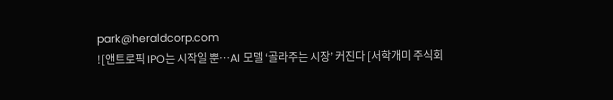park@heraldcorp.com
![앤트로픽 IPO는 시작일 뿐…AI 모델 ‘골라주는 시장’ 커진다 [서학개미 주식회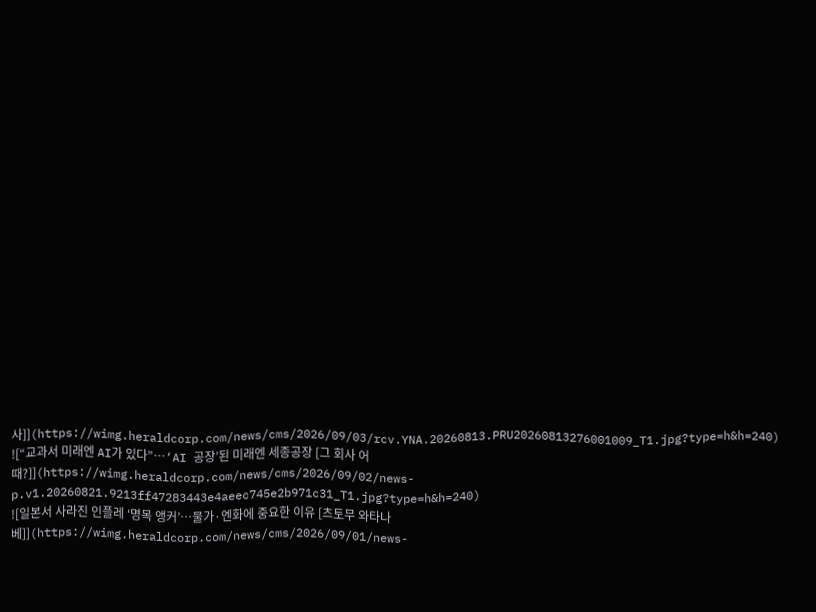사]](https://wimg.heraldcorp.com/news/cms/2026/09/03/rcv.YNA.20260813.PRU20260813276001009_T1.jpg?type=h&h=240)
![“교과서 미래엔 AI가 있다”…‘AI 공장’된 미래엔 세종공장 [그 회사 어때?]](https://wimg.heraldcorp.com/news/cms/2026/09/02/news-p.v1.20260821.9213ff47283443e4aeec745e2b971c31_T1.jpg?type=h&h=240)
![일본서 사라진 인플레 ‘명목 앵커’…물가·엔화에 중요한 이유 [츠토무 와타나베]](https://wimg.heraldcorp.com/news/cms/2026/09/01/news-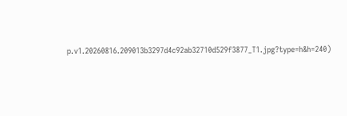p.v1.20260816.209013b3297d4c92ab32710d529f3877_T1.jpg?type=h&h=240)